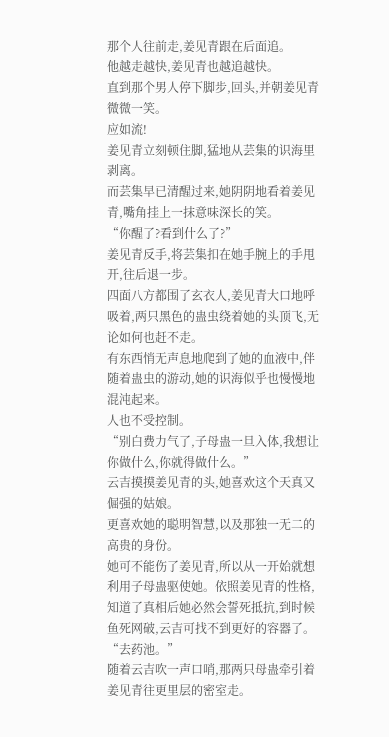那个人往前走,姜见青跟在后面追。
他越走越快,姜见青也越追越快。
直到那个男人停下脚步,回头,并朝姜见青微微一笑。
应如流!
姜见青立刻顿住脚,猛地从芸集的识海里剥离。
而芸集早已清醒过来,她阴阴地看着姜见青,嘴角挂上一抹意味深长的笑。
“你醒了?看到什么了?”
姜见青反手,将芸集扣在她手腕上的手甩开,往后退一步。
四面八方都围了玄衣人,姜见青大口地呼吸着,两只黑色的蛊虫绕着她的头顶飞,无论如何也赶不走。
有东西悄无声息地爬到了她的血液中,伴随着蛊虫的游动,她的识海似乎也慢慢地混沌起来。
人也不受控制。
“别白费力气了,子母蛊一旦入体,我想让你做什么,你就得做什么。”
云吉摸摸姜见青的头,她喜欢这个天真又倔强的姑娘。
更喜欢她的聪明智慧,以及那独一无二的高贵的身份。
她可不能伤了姜见青,所以从一开始就想利用子母蛊驱使她。依照姜见青的性格,知道了真相后她必然会誓死抵抗,到时候鱼死网破,云吉可找不到更好的容器了。
“去药池。”
随着云吉吹一声口哨,那两只母蛊牵引着姜见青往更里层的密室走。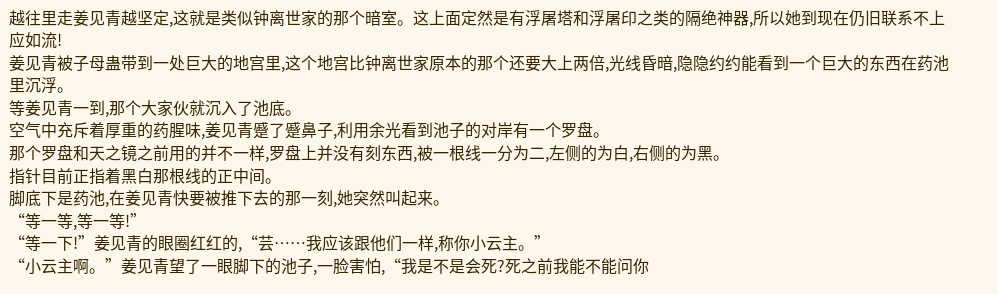越往里走姜见青越坚定,这就是类似钟离世家的那个暗室。这上面定然是有浮屠塔和浮屠印之类的隔绝神器,所以她到现在仍旧联系不上应如流!
姜见青被子母蛊带到一处巨大的地宫里,这个地宫比钟离世家原本的那个还要大上两倍,光线昏暗,隐隐约约能看到一个巨大的东西在药池里沉浮。
等姜见青一到,那个大家伙就沉入了池底。
空气中充斥着厚重的药腥味,姜见青蹙了蹙鼻子,利用余光看到池子的对岸有一个罗盘。
那个罗盘和天之镜之前用的并不一样,罗盘上并没有刻东西,被一根线一分为二,左侧的为白,右侧的为黑。
指针目前正指着黑白那根线的正中间。
脚底下是药池,在姜见青快要被推下去的那一刻,她突然叫起来。
“等一等,等一等!”
“等一下!”姜见青的眼圈红红的,“芸……我应该跟他们一样,称你小云主。”
“小云主啊。”姜见青望了一眼脚下的池子,一脸害怕,“我是不是会死?死之前我能不能问你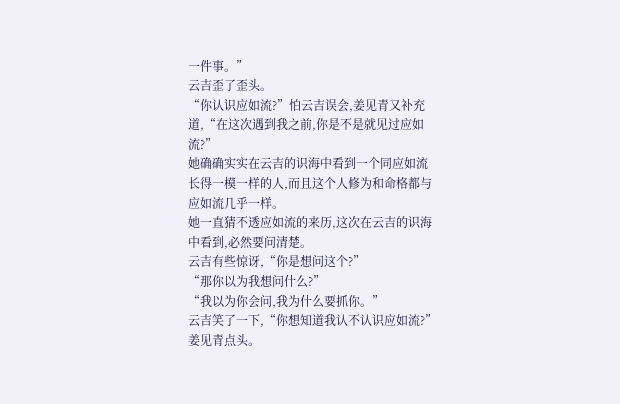一件事。”
云吉歪了歪头。
“你认识应如流?”怕云吉误会,姜见青又补充道,“在这次遇到我之前,你是不是就见过应如流?”
她确确实实在云吉的识海中看到一个同应如流长得一模一样的人,而且这个人修为和命格都与应如流几乎一样。
她一直猜不透应如流的来历,这次在云吉的识海中看到,必然要问清楚。
云吉有些惊讶,“你是想问这个?”
“那你以为我想问什么?”
“我以为你会问,我为什么要抓你。”
云吉笑了一下,“你想知道我认不认识应如流?”
姜见青点头。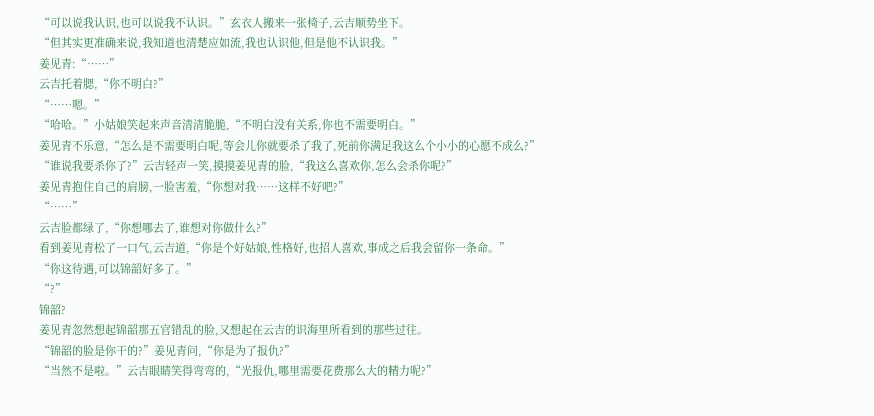“可以说我认识,也可以说我不认识。”玄衣人搬来一张椅子,云吉顺势坐下。
“但其实更准确来说,我知道也清楚应如流,我也认识他,但是他不认识我。”
姜见青:“……”
云吉托着腮,“你不明白?”
“……嗯。”
“哈哈。”小姑娘笑起来声音清清脆脆,“不明白没有关系,你也不需要明白。”
姜见青不乐意,“怎么是不需要明白呢,等会儿你就要杀了我了,死前你满足我这么个小小的心愿不成么?”
“谁说我要杀你了?”云吉轻声一笑,摸摸姜见青的脸,“我这么喜欢你,怎么会杀你呢?”
姜见青抱住自己的肩膀,一脸害羞,“你想对我……这样不好吧?”
“……”
云吉脸都绿了,“你想哪去了,谁想对你做什么?”
看到姜见青松了一口气,云吉道,“你是个好姑娘,性格好,也招人喜欢,事成之后我会留你一条命。”
“你这待遇,可以锦韶好多了。”
“?”
锦韶?
姜见青忽然想起锦韶那五官错乱的脸,又想起在云吉的识海里所看到的那些过往。
“锦韶的脸是你干的?”姜见青问,“你是为了报仇?”
“当然不是啦。”云吉眼睛笑得弯弯的,“光报仇,哪里需要花费那么大的精力呢?”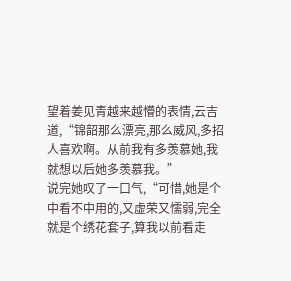望着姜见青越来越懵的表情,云吉道,“锦韶那么漂亮,那么威风,多招人喜欢啊。从前我有多羡慕她,我就想以后她多羡慕我。”
说完她叹了一口气,“可惜,她是个中看不中用的,又虚荣又懦弱,完全就是个绣花套子,算我以前看走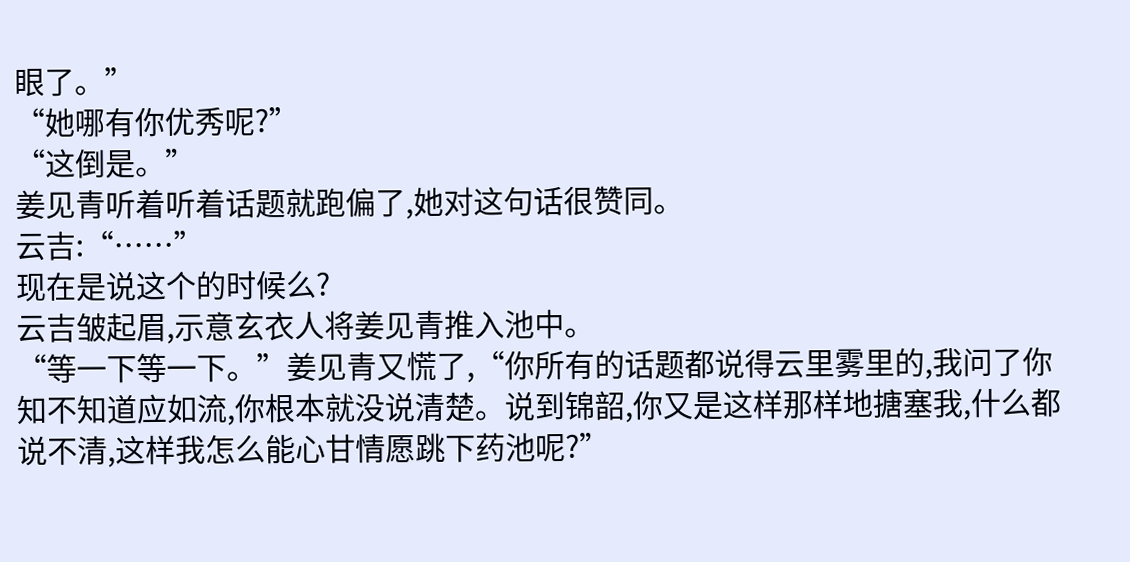眼了。”
“她哪有你优秀呢?”
“这倒是。”
姜见青听着听着话题就跑偏了,她对这句话很赞同。
云吉:“……”
现在是说这个的时候么?
云吉皱起眉,示意玄衣人将姜见青推入池中。
“等一下等一下。”姜见青又慌了,“你所有的话题都说得云里雾里的,我问了你知不知道应如流,你根本就没说清楚。说到锦韶,你又是这样那样地搪塞我,什么都说不清,这样我怎么能心甘情愿跳下药池呢?”